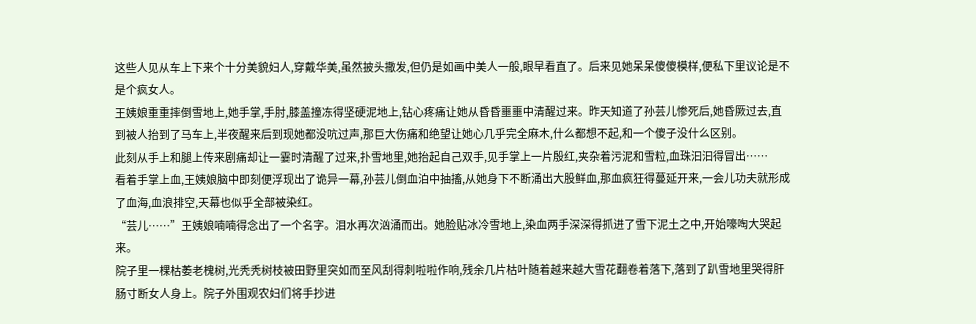这些人见从车上下来个十分美貌妇人,穿戴华美,虽然披头撒发,但仍是如画中美人一般,眼早看直了。后来见她呆呆傻傻模样,便私下里议论是不是个疯女人。
王姨娘重重摔倒雪地上,她手掌,手肘,膝盖撞冻得坚硬泥地上,钻心疼痛让她从昏昏噩噩中清醒过来。昨天知道了孙芸儿惨死后,她昏厥过去,直到被人抬到了马车上,半夜醒来后到现她都没吭过声,那巨大伤痛和绝望让她心几乎完全麻木,什么都想不起,和一个傻子没什么区别。
此刻从手上和腿上传来剧痛却让一霎时清醒了过来,扑雪地里,她抬起自己双手,见手掌上一片殷红,夹杂着污泥和雪粒,血珠汩汩得冒出……
看着手掌上血,王姨娘脑中即刻便浮现出了诡异一幕,孙芸儿倒血泊中抽搐,从她身下不断涌出大股鲜血,那血疯狂得蔓延开来,一会儿功夫就形成了血海,血浪排空,天幕也似乎全部被染红。
“芸儿……”王姨娘喃喃得念出了一个名字。泪水再次汹涌而出。她脸贴冰冷雪地上,染血两手深深得抓进了雪下泥土之中,开始嚎啕大哭起来。
院子里一棵枯萎老槐树,光秃秃树枝被田野里突如而至风刮得刺啦啦作响,残余几片枯叶随着越来越大雪花翻卷着落下,落到了趴雪地里哭得肝肠寸断女人身上。院子外围观农妇们将手抄进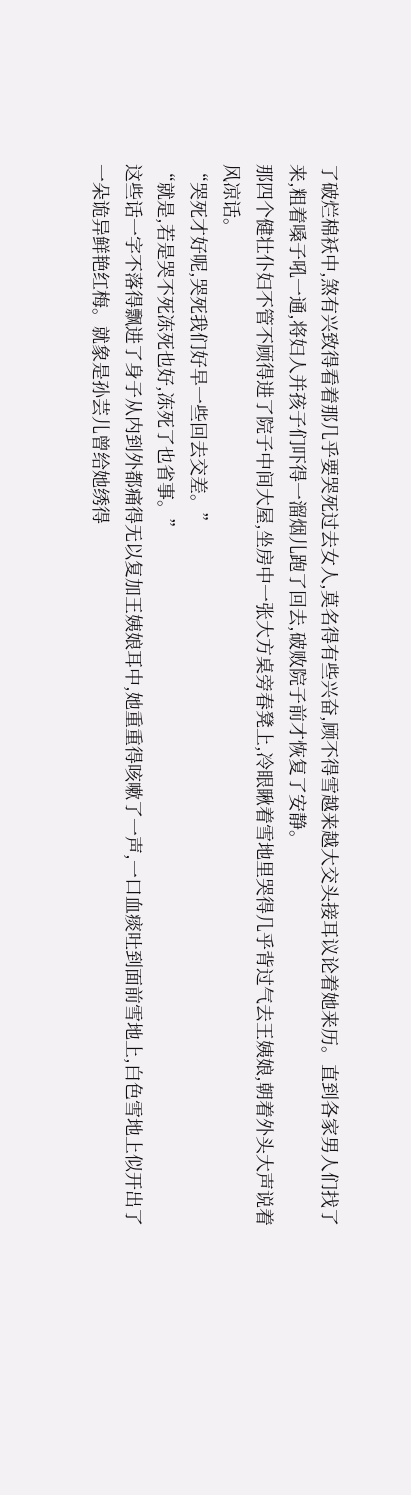了破烂棉袄中,煞有兴致得看着那几乎要哭死过去女人,莫名得有些兴奋,顾不得雪越来越大交头接耳议论着她来历。直到各家男人们找了来,粗着嗓子吼一通,将妇人并孩子们吓得一溜烟儿跑了回去,破败院子前才恢复了安静。
那四个健壮仆妇不管不顾得进了院子中间大屋,坐房中一张大方桌旁春凳上,冷眼瞅着雪地里哭得几乎背过气去王姨娘,朝着外头大声说着风凉话。
“哭死才好呢,哭死我们好早一些回去交差。”
“就是,若是哭不死冻死也好,冻死了也省事。”
这些话一字不落得飘进了身子从内到外都痛得无以复加王姨娘耳中,她重重得咳嗽了一声,一口血痰吐到面前雪地上,白色雪地上似开出了一朵诡异鲜艳红梅。就象是孙芸儿曾给她绣得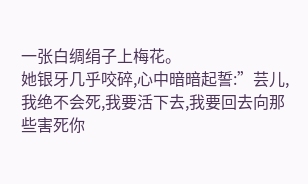一张白绸绢子上梅花。
她银牙几乎咬碎,心中暗暗起誓:”芸儿,我绝不会死,我要活下去,我要回去向那些害死你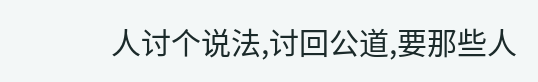人讨个说法,讨回公道,要那些人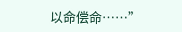以命偿命……”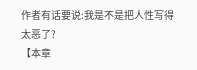作者有话要说:我是不是把人性写得太恶了?
【本章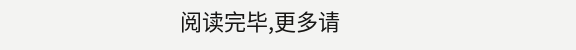阅读完毕,更多请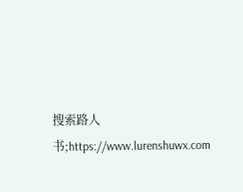搜索路人书;https://www.lurenshuwx.com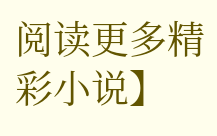阅读更多精彩小说】